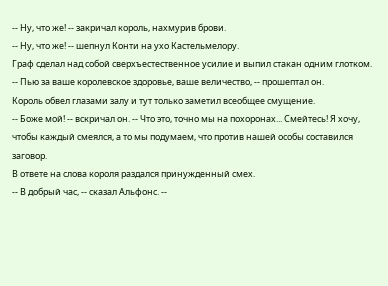-- Ну, что же! -- закричал король, нахмурив брови.
-- Ну, что же! -- шепнул Конти на ухо Кастельмелору.
Граф сделал над собой сверхъестественное усилие и выпил стакан одним глотком.
-- Пью за ваше королевское здоровье, ваше величество, -- прошептал он.
Король обвел глазами залу и тут только заметил всеобщее смущение.
-- Боже мой! -- вскричал он. -- Что это, точно мы на похоронах... Смейтесь! Я хочу, чтобы каждый смеялся, а то мы подумаем, что против нашей особы составился заговор.
В ответе на слова короля раздался принужденный смех.
-- В добрый час, -- сказал Альфонс. --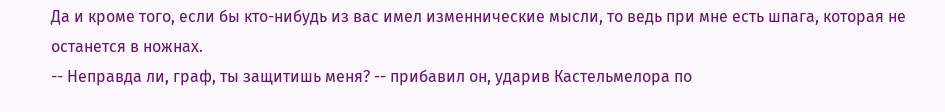Да и кроме того, если бы кто-нибудь из вас имел изменнические мысли, то ведь при мне есть шпага, которая не останется в ножнах.
-- Неправда ли, граф, ты защитишь меня? -- прибавил он, ударив Кастельмелора по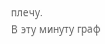плечу.
В эту минуту граф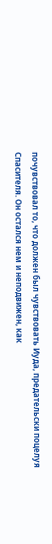почувствовал то, что должен был чувствовать Иуда, предательски поцелуя Спасителя. Он остался нем и неподвижен, как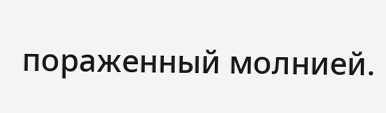пораженный молнией.